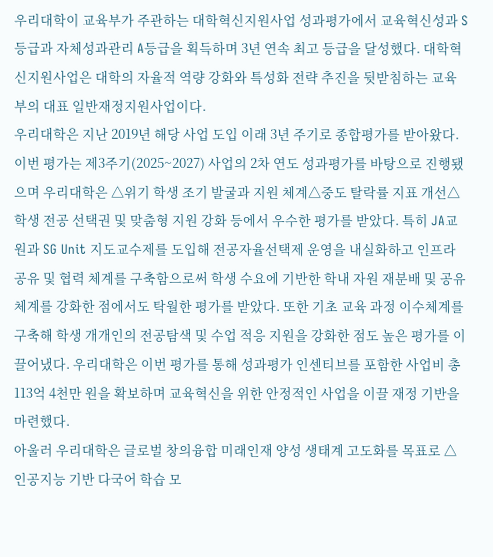우리대학이 교육부가 주관하는 대학혁신지원사업 성과평가에서 교육혁신성과 S등급과 자체성과관리 A등급을 획득하며 3년 연속 최고 등급을 달성했다. 대학혁신지원사업은 대학의 자율적 역량 강화와 특성화 전략 추진을 뒷받침하는 교육부의 대표 일반재정지원사업이다.
우리대학은 지난 2019년 해당 사업 도입 이래 3년 주기로 종합평가를 받아왔다. 이번 평가는 제3주기(2025~2027) 사업의 2차 연도 성과평가를 바탕으로 진행됐으며 우리대학은 △위기 학생 조기 발굴과 지원 체계△중도 탈락률 지표 개선△학생 전공 선택권 및 맞춤형 지원 강화 등에서 우수한 평가를 받았다. 특히 JA교원과 SG Unit 지도교수제를 도입해 전공자율선택제 운영을 내실화하고 인프라 공유 및 협력 체계를 구축함으로써 학생 수요에 기반한 학내 자원 재분배 및 공유체계를 강화한 점에서도 탁월한 평가를 받았다. 또한 기초 교육 과정 이수체계를 구축해 학생 개개인의 전공탐색 및 수업 적응 지원을 강화한 점도 높은 평가를 이끌어냈다. 우리대학은 이번 평가를 통해 성과평가 인센티브를 포함한 사업비 총 113억 4천만 원을 확보하며 교육혁신을 위한 안정적인 사업을 이끌 재정 기반을 마련했다.
아울러 우리대학은 글로벌 창의융합 미래인재 양성 생태계 고도화를 목표로 △인공지능 기반 다국어 학습 모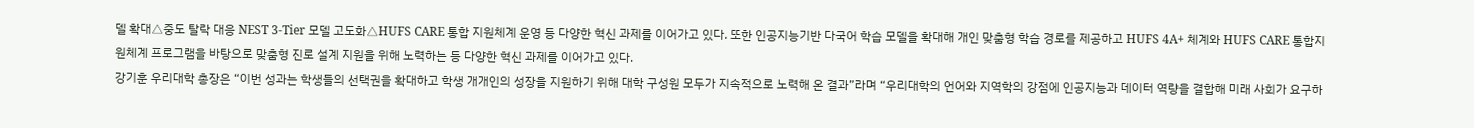델 확대△중도 탈락 대응 NEST 3-Tier 모델 고도화△HUFS CARE 통합 지원체계 운영 등 다양한 혁신 과제를 이어가고 있다. 또한 인공지능기반 다국어 학습 모델을 확대해 개인 맞춤형 학습 경로를 제공하고 HUFS 4A+ 체계와 HUFS CARE 통합지원체계 프로그램을 바탕으로 맞춤형 진로 설계 지원을 위해 노력하는 등 다양한 혁신 과제를 이어가고 있다.
강기훈 우리대학 총장은 “이번 성과는 학생들의 선택권을 확대하고 학생 개개인의 성장을 지원하기 위해 대학 구성원 모두가 지속적으로 노력해 온 결과”라며 “우리대학의 언어와 지역학의 강점에 인공지능과 데이터 역량을 결합해 미래 사회가 요구하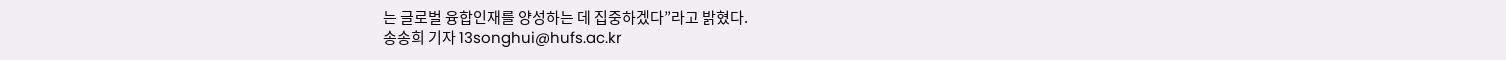는 글로벌 융합인재를 양성하는 데 집중하겠다”라고 밝혔다.
송송희 기자 13songhui@hufs.ac.kr